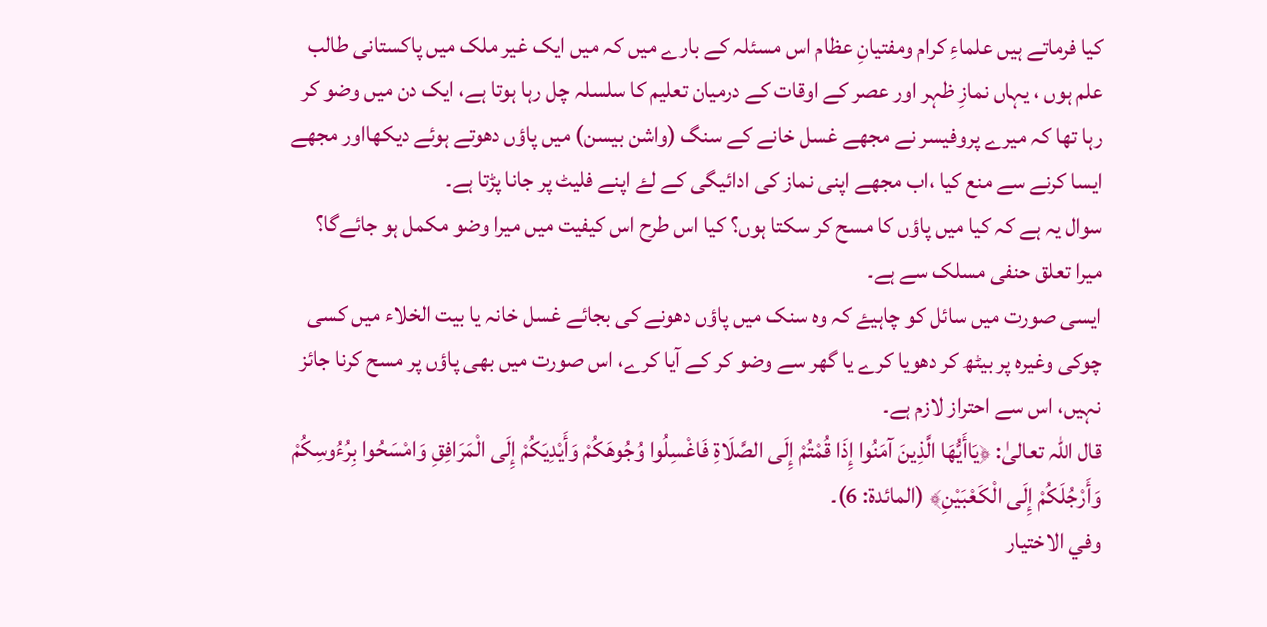کیا فرماتے ہیں علماءِ کرام ومفتیانِ عظام اس مسئلہ کے بارے میں کہ میں ایک غیر ملک میں پاکستانی طالب علم ہوں ، یہاں نمازِ ظہر اور عصر کے اوقات کے درمیان تعلیم کا سلسلہ چل رہا ہوتا ہے، ایک دن میں وضو کر رہا تھا کہ میرے پروفیسر نے مجھے غسل خانے کے سنگ (واشن بیسن) میں پاؤں دھوتے ہوئے دیکھااور مجھے ایسا کرنے سے منع کیا ،اب مجھے اپنی نماز کی ادائیگی کے لۓ اپنے فلیٹ پر جانا پڑتا ہے۔
سوال یہ ہے کہ کیا میں پاؤں کا مسح کر سکتا ہوں؟ کیا اس طرح اس کیفیت میں میرا وضو مکمل ہو جائےگا؟ میرا تعلق حنفی مسلک سے ہے۔
ایسی صورت میں سائل کو چاہیۓ کہ وہ سنک میں پاؤں دھونے کی بجائے غسل خانہ یا بیت الخلاء میں کسی چوکی وغیرہ پر بیٹھ کر دھویا کرے یا گھر سے وضو کر کے آیا کرے، اس صورت میں بھی پاؤں پر مسح کرنا جائز نہیں، اس سے احتراز لازم ہے۔
قال اللہ تعالیٰ: ﴿يَاأَيُّهَا الَّذِينَ آمَنُوا إِذَا قُمْتُمْ إِلَى الصَّلَاةِ فَاغْسِلُوا وُجُوهَكُمْ وَأَيْدِيَكُمْ إِلَى الْمَرَافِقِ وَامْسَحُوا بِرُءُوسِكُمْ وَأَرْجُلَكُمْ إِلَى الْكَعْبَيْنِ﴾ (المائدة: 6)۔
وفي الاختيار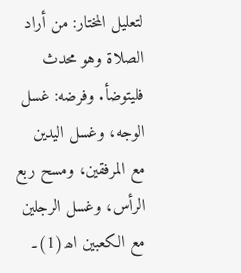لتعليل المختار: من أراد الصلاة وهو محدث فليتوضأ. وفرضه: غسل الوجه، وغسل اليدين مع المرفقين، ومسح ربع الرأس، وغسل الرجلين مع الكعبين اھ(1)۔